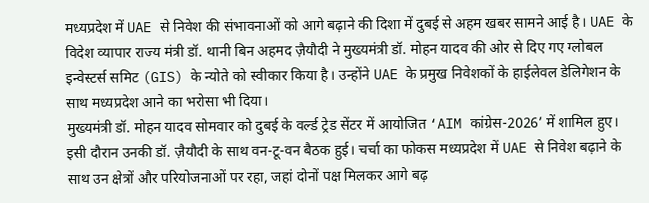मध्यप्रदेश में UAE से निवेश की संभावनाओं को आगे बढ़ाने की दिशा में दुबई से अहम खबर सामने आई है। UAE के विदेश व्यापार राज्य मंत्री डॉ. थानी बिन अहमद ज़ैयौदी ने मुख्यमंत्री डॉ. मोहन यादव की ओर से दिए गए ग्लोबल इन्वेस्टर्स समिट (GIS) के न्योते को स्वीकार किया है। उन्होंने UAE के प्रमुख निवेशकों के हाईलेवल डेलिगेशन के साथ मध्यप्रदेश आने का भरोसा भी दिया।
मुख्यमंत्री डॉ. मोहन यादव सोमवार को दुबई के वर्ल्ड ट्रेड सेंटर में आयोजित ‘AIM कांग्रेस-2026’ में शामिल हुए। इसी दौरान उनकी डॉ. ज़ैयौदी के साथ वन-टू-वन बैठक हुई। चर्चा का फोकस मध्यप्रदेश में UAE से निवेश बढ़ाने के साथ उन क्षेत्रों और परियोजनाओं पर रहा, जहां दोनों पक्ष मिलकर आगे बढ़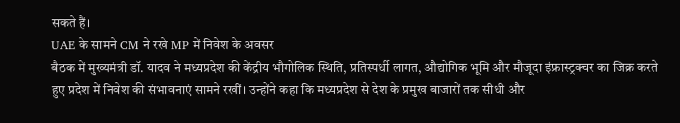सकते हैं।
UAE के सामने CM ने रखे MP में निवेश के अवसर
बैठक में मुख्यमंत्री डॉ. यादव ने मध्यप्रदेश की केंद्रीय भौगोलिक स्थिति, प्रतिस्पर्धी लागत, औद्योगिक भूमि और मौजूदा इंफ्रास्ट्रक्चर का जिक्र करते हुए प्रदेश में निवेश की संभावनाएं सामने रखीं। उन्होंने कहा कि मध्यप्रदेश से देश के प्रमुख बाजारों तक सीधी और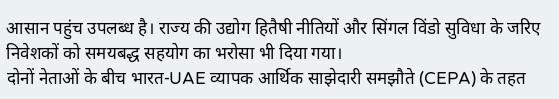आसान पहुंच उपलब्ध है। राज्य की उद्योग हितैषी नीतियों और सिंगल विंडो सुविधा के जरिए निवेशकों को समयबद्ध सहयोग का भरोसा भी दिया गया।
दोनों नेताओं के बीच भारत-UAE व्यापक आर्थिक साझेदारी समझौते (CEPA) के तहत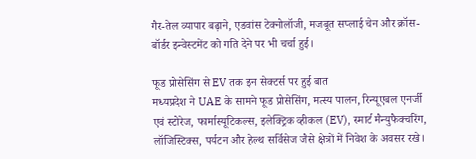गैर-तेल व्यापार बढ़ाने, एडवांस टेक्नोलॉजी, मजबूत सप्लाई चेन और क्रॉस-बॉर्डर इन्वेस्टमेंट को गति देने पर भी चर्चा हुई।

फूड प्रोसेसिंग से EV तक इन सेक्टर्स पर हुई बात
मध्यप्रदेश ने UAE के सामने फूड प्रोसेसिंग, मत्स्य पालन, रिन्यूएबल एनर्जी एवं स्टोरेज, फार्मास्यूटिकल्स, इलेक्ट्रिक व्हीकल (EV), स्मार्ट मैन्युफैक्चरिंग, लॉजिस्टिक्स, पर्यटन और हेल्थ सर्विसेज जैसे क्षेत्रों में निवेश के अवसर रखे।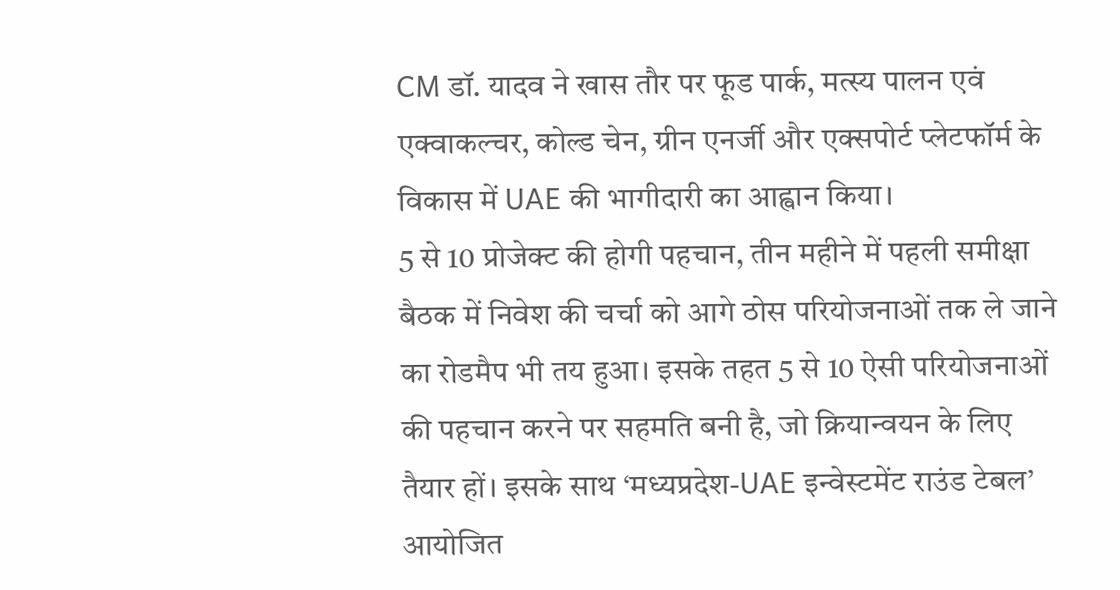CM डॉ. यादव ने खास तौर पर फूड पार्क, मत्स्य पालन एवं एक्वाकल्चर, कोल्ड चेन, ग्रीन एनर्जी और एक्सपोर्ट प्लेटफॉर्म के विकास में UAE की भागीदारी का आह्वान किया।
5 से 10 प्रोजेक्ट की होगी पहचान, तीन महीने में पहली समीक्षा
बैठक में निवेश की चर्चा को आगे ठोस परियोजनाओं तक ले जाने का रोडमैप भी तय हुआ। इसके तहत 5 से 10 ऐसी परियोजनाओं की पहचान करने पर सहमति बनी है, जो क्रियान्वयन के लिए तैयार हों। इसके साथ ‘मध्यप्रदेश-UAE इन्वेस्टमेंट राउंड टेबल’ आयोजित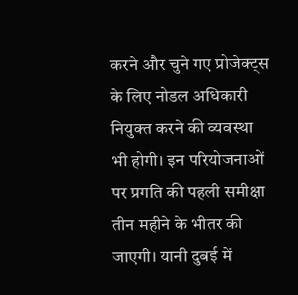करने और चुने गए प्रोजेक्ट्स के लिए नोडल अधिकारी नियुक्त करने की व्यवस्था भी होगी। इन परियोजनाओं पर प्रगति की पहली समीक्षा तीन महीने के भीतर की जाएगी। यानी दुबई में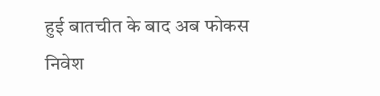हुई बातचीत के बाद अब फोकस निवेश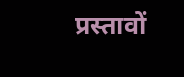प्रस्तावों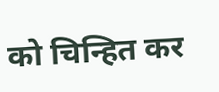को चिन्हित कर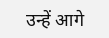उन्हें आगे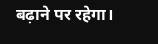बढ़ाने पर रहेगा।